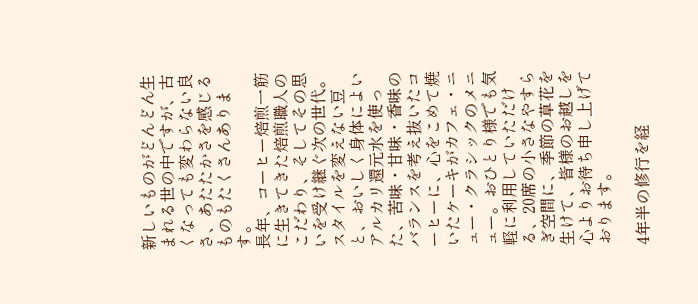新しいものがどんどん生まれる世の中ですが、古くなっても変わらない良さ、あたたかさを感じるものもたくさんあります。
長年、コーヒー焙煎一筋に生きてきた焙煎職人のこだわり、そしてその思いを受け継ぐ次の世代。
スタイルを変えない豆と、おいしく身体によいアルカリ還元水を使った、苦味・甘味・香味のバランスを考え抜いたコーヒーに、心をこめて焼いたケーキがカフェ・ニュー・クラシックのメニュー。おひとり様でも気軽に利用していただける、20席の小さなやすらぎ空間に、季節の草花を生けて、皆様のお越しを心よりお待ち申し上げております。

4年半の修行を経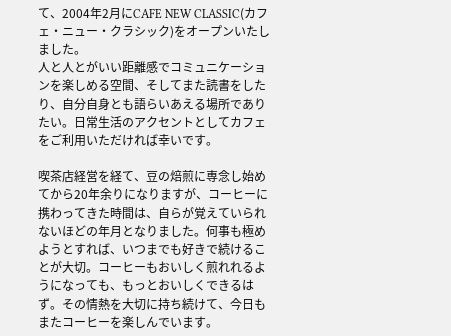て、2004年2月にCAFE NEW CLASSIC(カフェ・ニュー・クラシック)をオープンいたしました。
人と人とがいい距離感でコミュニケーションを楽しめる空間、そしてまた読書をしたり、自分自身とも語らいあえる場所でありたい。日常生活のアクセントとしてカフェをご利用いただければ幸いです。

喫茶店経営を経て、豆の焙煎に専念し始めてから20年余りになりますが、コーヒーに携わってきた時間は、自らが覚えていられないほどの年月となりました。何事も極めようとすれば、いつまでも好きで続けることが大切。コーヒーもおいしく煎れれるようになっても、もっとおいしくできるはず。その情熱を大切に持ち続けて、今日もまたコーヒーを楽しんでいます。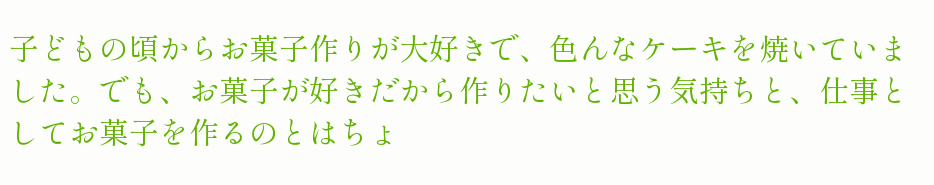子どもの頃からお菓子作りが大好きで、色んなケーキを焼いていました。でも、お菓子が好きだから作りたいと思う気持ちと、仕事としてお菓子を作るのとはちょ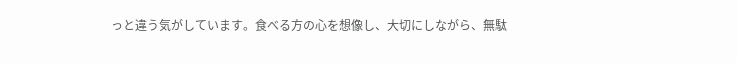っと違う気がしています。食べる方の心を想像し、大切にしながら、無駄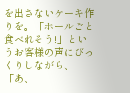を出さないケーキ作りを。「ホールごと食べれそう!」というお客様の声にびっくりしながら、「あ、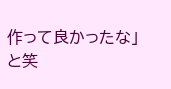作って良かったな」と笑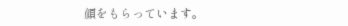顔をもらっています。